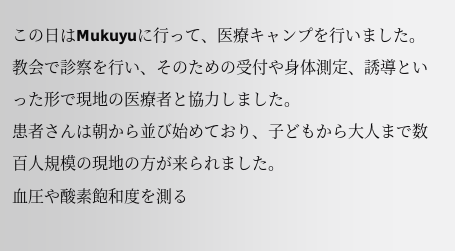この日はMukuyuに行って、医療キャンプを行いました。
教会で診察を行い、そのための受付や身体測定、誘導といった形で現地の医療者と協力しました。
患者さんは朝から並び始めており、子どもから大人まで数百人規模の現地の方が来られました。
血圧や酸素飽和度を測る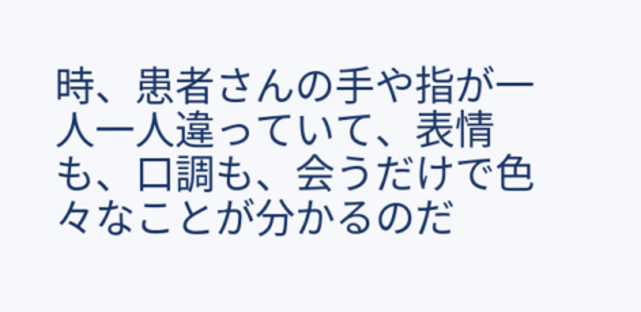時、患者さんの手や指が一人一人違っていて、表情も、口調も、会うだけで色々なことが分かるのだ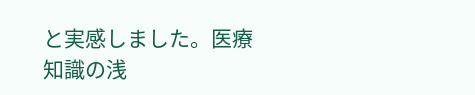と実感しました。医療知識の浅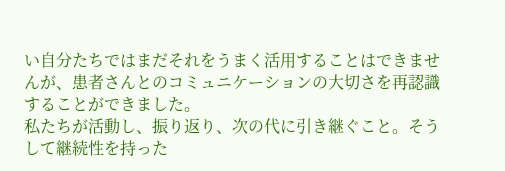い自分たちではまだそれをうまく活用することはできませんが、患者さんとのコミュニケーションの大切さを再認識することができました。
私たちが活動し、振り返り、次の代に引き継ぐこと。そうして継続性を持った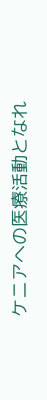ケニアへの医療活動となれ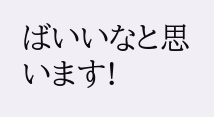ばいいなと思います!